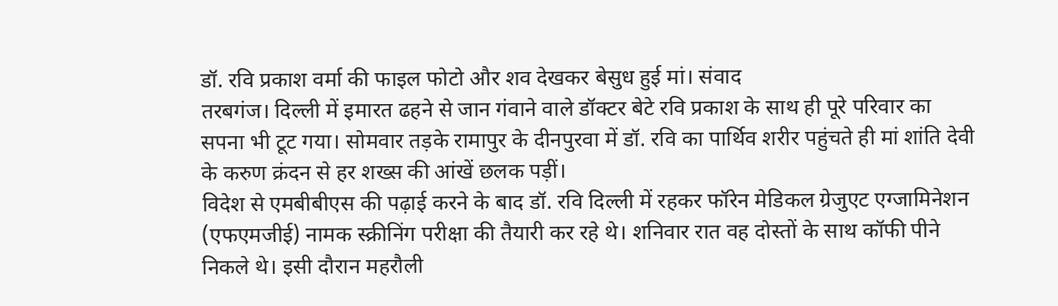डॉ. रवि प्रकाश वर्मा की फाइल फोटो और शव देखकर बेसुध हुई मां। संवाद
तरबगंज। दिल्ली में इमारत ढहने से जान गंवाने वाले डॉक्टर बेटे रवि प्रकाश के साथ ही पूरे परिवार का सपना भी टूट गया। सोमवार तड़के रामापुर के दीनपुरवा में डॉ. रवि का पार्थिव शरीर पहुंचते ही मां शांति देवी के करुण क्रंदन से हर शख्स की आंखें छलक पड़ीं।
विदेश से एमबीबीएस की पढ़ाई करने के बाद डॉ. रवि दिल्ली में रहकर फॉरेन मेडिकल ग्रेजुएट एग्जामिनेशन (एफएमजीई) नामक स्क्रीनिंग परीक्षा की तैयारी कर रहे थे। शनिवार रात वह दोस्तों के साथ कॉफी पीने निकले थे। इसी दौरान महरौली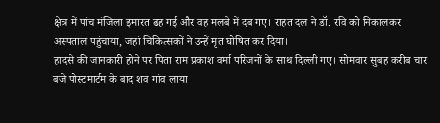क्षेत्र में पांच मंजिला इमारत ढह गई और वह मलबे में दब गए। राहत दल ने डॉ. रवि को निकालकर अस्पताल पहुंचाया, जहां चिकित्सकों ने उन्हें मृत घोषित कर दिया।
हादसे की जानकारी होने पर पिता राम प्रकाश वर्मा परिजनों के साथ दिल्ली गए। सोमवार सुबह करीब चार बजे पोस्टमार्टम के बाद शव गांव लाया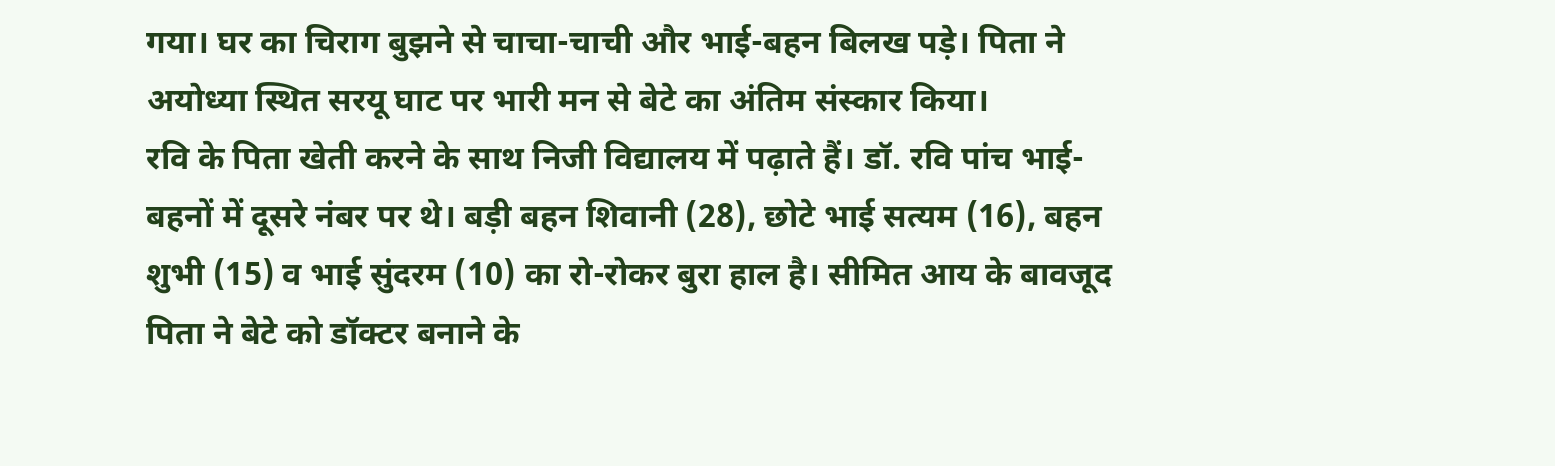गया। घर का चिराग बुझने से चाचा-चाची और भाई-बहन बिलख पड़े। पिता ने अयोध्या स्थित सरयू घाट पर भारी मन से बेटे का अंतिम संस्कार किया।
रवि के पिता खेती करने के साथ निजी विद्यालय में पढ़ाते हैं। डॉ. रवि पांच भाई-बहनों में दूसरे नंबर पर थे। बड़ी बहन शिवानी (28), छोटे भाई सत्यम (16), बहन शुभी (15) व भाई सुंदरम (10) का रो-रोकर बुरा हाल है। सीमित आय के बावजूद पिता ने बेटे को डॉक्टर बनाने के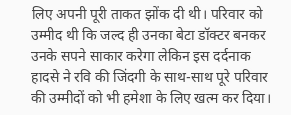लिए अपनी पूरी ताकत झोंक दी थी। परिवार को उम्मीद थी कि जल्द ही उनका बेटा डॉक्टर बनकर उनके सपने साकार करेगा लेकिन इस दर्दनाक हादसे ने रवि की जिंदगी के साथ-साथ पूरे परिवार की उम्मीदों को भी हमेशा के लिए खत्म कर दिया।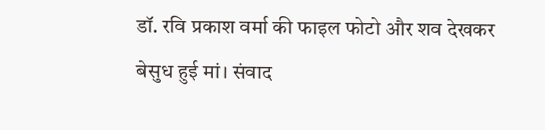डॉ. रवि प्रकाश वर्मा की फाइल फोटो और शव देखकर बेसुध हुई मां। संवाद